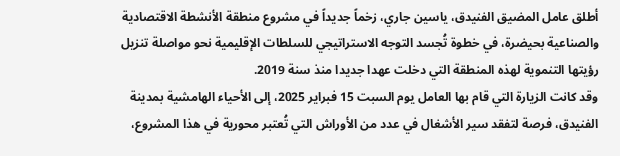أطلق عامل المضيق الفنيدق، ياسين جاري، زخماً جديداً في مشروع منطقة الأنشطة الاقتصادية والصناعية بحيضرة، في خطوة تُجسد التوجه الاستراتيجي للسلطات الإقليمية نحو مواصلة تنزيل رؤيتها التنموية لهذه المنطقة التي دخلت عهدا جديدا منذ سنة 2019.
وقد كانت الزيارة التي قام بها العامل يوم السبت 15 فبراير 2025، إلى الأحياء الهامشية بمدينة الفنيدق، فرصة لتفقد سير الأشغال في عدد من الأوراش التي تُعتبر محورية في هذا المشروع،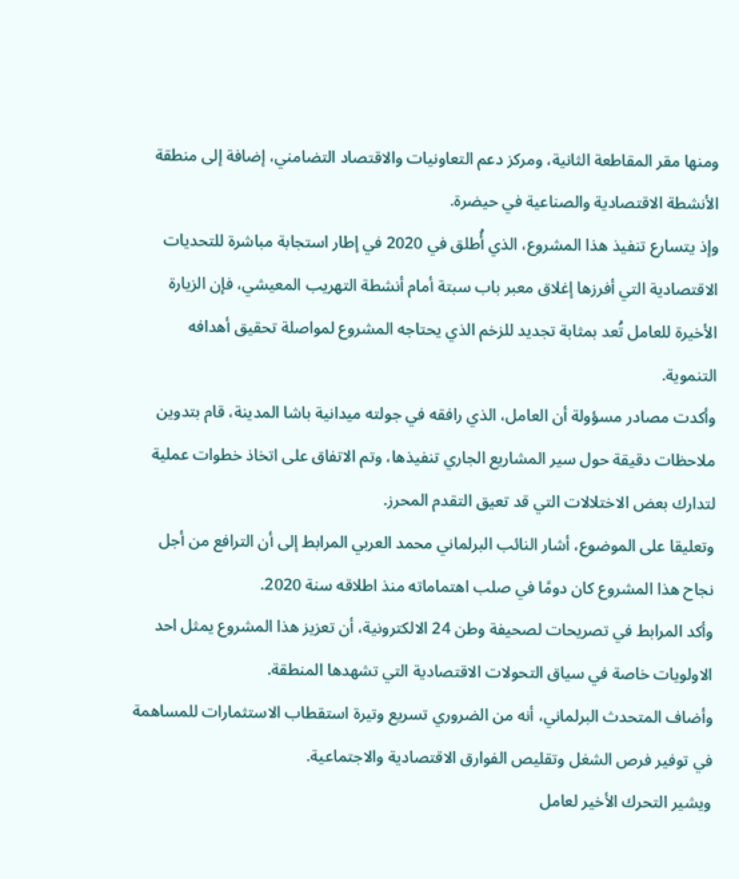ومنها مقر المقاطعة الثانية، ومركز دعم التعاونيات والاقتصاد التضامني، إضافة إلى منطقة الأنشطة الاقتصادية والصناعية في حيضرة.
وإذ يتسارع تنفيذ هذا المشروع، الذي أُطلق في 2020 في إطار استجابة مباشرة للتحديات الاقتصادية التي أفرزها إغلاق معبر باب سبتة أمام أنشطة التهريب المعيشي، فإن الزيارة الأخيرة للعامل تُعد بمثابة تجديد للزخم الذي يحتاجه المشروع لمواصلة تحقيق أهدافه التنموية.
وأكدت مصادر مسؤولة أن العامل، الذي رافقه في جولته ميدانية باشا المدينة، قام بتدوين ملاحظات دقيقة حول سير المشاريع الجاري تنفيذها، وتم الاتفاق على اتخاذ خطوات عملية لتدارك بعض الاختلالات التي قد تعيق التقدم المحرز.
وتعليقا على الموضوع، أشار النائب البرلماني محمد العربي المرابط إلى أن الترافع من أجل نجاح هذا المشروع كان دومًا في صلب اهتماماته منذ اطلاقه سنة 2020.
وأكد المرابط في تصريحات لصحيفة وطن 24 الالكترونية، أن تعزيز هذا المشروع يمثل احد الاولويات خاصة في سياق التحولات الاقتصادية التي تشهدها المنطقة.
وأضاف المتحدث البرلماني، أنه من الضروري تسريع وتيرة استقطاب الاستثمارات للمساهمة في توفير فرص الشغل وتقليص الفوارق الاقتصادية والاجتماعية.
ويشير التحرك الأخير لعامل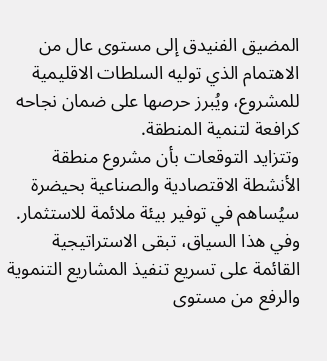المضيق الفنيدق إلى مستوى عال من الاهتمام الذي توليه السلطات الاقليمية للمشروع، ويُبرز حرصها على ضمان نجاحه كرافعة لتنمية المنطقة.
وتتزايد التوقعات بأن مشروع منطقة الأنشطة الاقتصادية والصناعية بحيضرة سيُساهم في توفير بيئة ملائمة للاستثمار.
وفي هذا السياق، تبقى الاستراتيجية القائمة على تسريع تنفيذ المشاريع التنموية والرفع من مستوى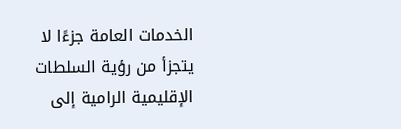الخدمات العامة جزءًا لا يتجزأ من رؤية السلطات الإقليمية الرامية إلى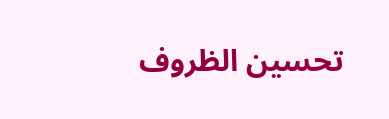تحسين الظروف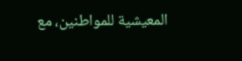المعيشية للمواطنين، مع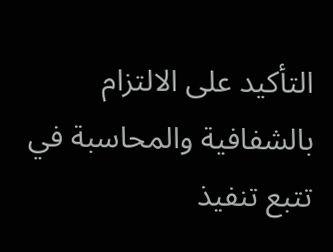التأكيد على الالتزام بالشفافية والمحاسبة في تتبع تنفيذ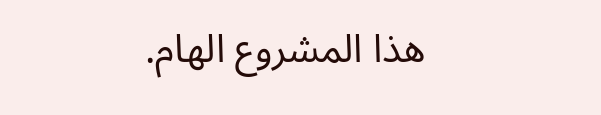هذا المشروع الهام.